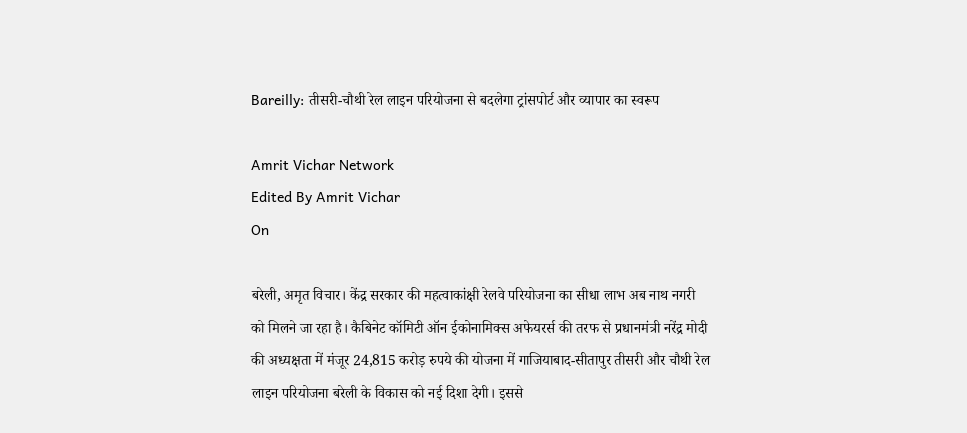Bareilly: तीसरी-चौथी रेल लाइन परियोजना से बदलेगा ट्रांसपोर्ट और व्यापार का स्वरूप

Amrit Vichar Network
Edited By Amrit Vichar
On

बरेली, अमृत विचार। केंद्र सरकार की महत्वाकांक्षी रेलवे परियोजना का सीधा लाभ अब नाथ नगरी को मिलने जा रहा है। कैबिनेट कॉमिटी ऑन ईकोनामिक्स अफेयरर्स की तरफ से प्रधानमंत्री नरेंद्र मोदी की अध्यक्षता में मंजूर 24,815 करोड़ रुपये की योजना में गाजियाबाद-सीतापुर तीसरी और चौथी रेल लाइन परियोजना बरेली के विकास को नई दिशा देगी। इससे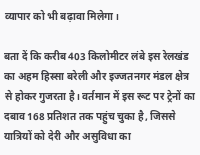व्यापार को भी बढ़ावा मिलेगा।

बता दें कि करीब 403 किलोमीटर लंबे इस रेलखंड का अहम हिस्सा बरेली और इज्जतनगर मंडल क्षेत्र से होकर गुजरता है। वर्तमान में इस रूट पर ट्रेनों का दबाव 168 प्रतिशत तक पहुंच चुका है, जिससे यात्रियों को देरी और असुविधा का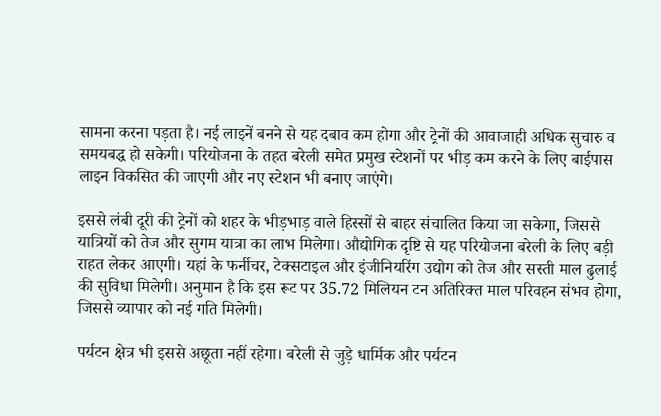सामना करना पड़ता है। नई लाइनें बनने से यह दबाव कम होगा और ट्रेनों की आवाजाही अधिक सुचारु व समयबद्ध हो सकेगी। परियोजना के तहत बरेली समेत प्रमुख स्टेशनों पर भीड़ कम करने के लिए बाईपास लाइन विकसित की जाएगी और नए स्टेशन भी बनाए जाएंगे।

इससे लंबी दूरी की ट्रेनों को शहर के भीड़भाड़ वाले हिस्सों से बाहर संचालित किया जा सकेगा, जिससे यात्रियों को तेज और सुगम यात्रा का लाभ मिलेगा। औद्योगिक दृष्टि से यह परियोजना बरेली के लिए बड़ी राहत लेकर आएगी। यहां के फर्नीचर, टेक्सटाइल और इंजीनियरिंग उद्योग को तेज और सस्ती माल ढुलाई की सुविधा मिलेगी। अनुमान है कि इस रूट पर 35.72 मिलियन टन अतिरिक्त माल परिवहन संभव होगा, जिससे व्यापार को नई गति मिलेगी।

पर्यटन क्षेत्र भी इससे अछूता नहीं रहेगा। बरेली से जुड़े धार्मिक और पर्यटन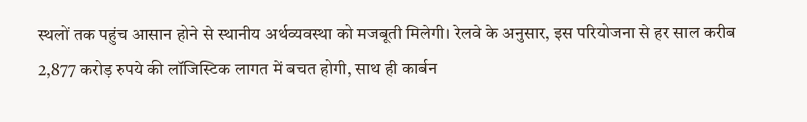स्थलों तक पहुंच आसान होने से स्थानीय अर्थव्यवस्था को मजबूती मिलेगी। रेलवे के अनुसार, इस परियोजना से हर साल करीब 2,877 करोड़ रुपये की लॉजिस्टिक लागत में बचत होगी, साथ ही कार्बन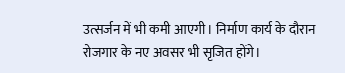उत्सर्जन में भी कमी आएगी। निर्माण कार्य के दौरान रोजगार के नए अवसर भी सृजित होंगे।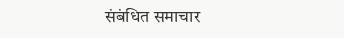संबंधित समाचार